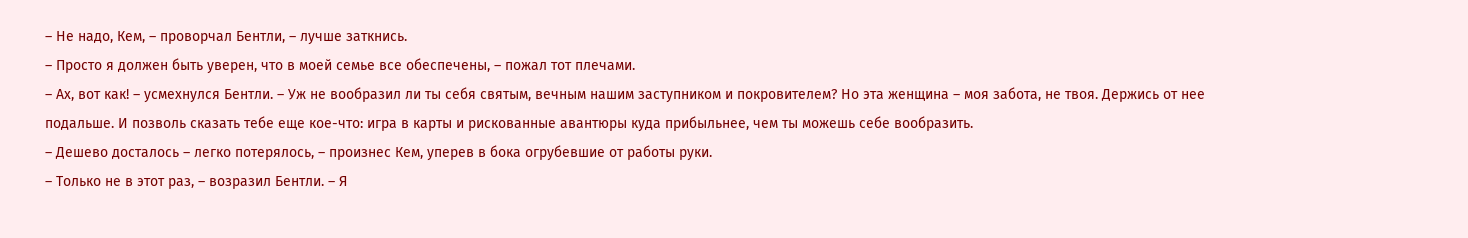– Не надо, Кем, – проворчал Бентли, – лучше заткнись.
– Просто я должен быть уверен, что в моей семье все обеспечены, – пожал тот плечами.
– Ах, вот как! – усмехнулся Бентли. – Уж не вообразил ли ты себя святым, вечным нашим заступником и покровителем? Но эта женщина – моя забота, не твоя. Держись от нее подальше. И позволь сказать тебе еще кое-что: игра в карты и рискованные авантюры куда прибыльнее, чем ты можешь себе вообразить.
– Дешево досталось – легко потерялось, – произнес Кем, уперев в бока огрубевшие от работы руки.
– Только не в этот раз, – возразил Бентли. – Я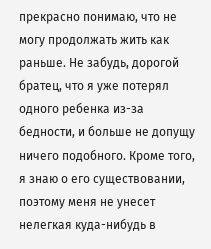прекрасно понимаю, что не могу продолжать жить как раньше. Не забудь, дорогой братец, что я уже потерял одного ребенка из-за бедности, и больше не допущу ничего подобного. Кроме того, я знаю о его существовании, поэтому меня не унесет нелегкая куда-нибудь в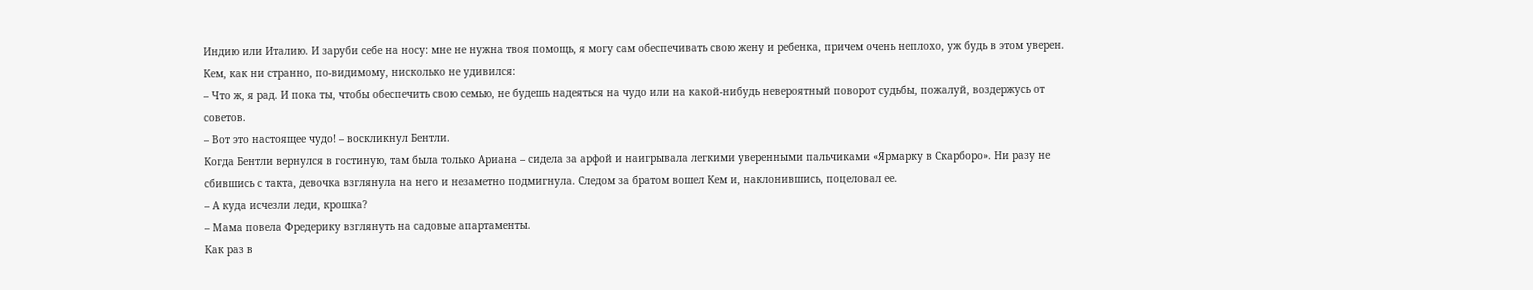Индию или Италию. И заруби себе на носу: мне не нужна твоя помощь, я могу сам обеспечивать свою жену и ребенка, причем очень неплохо, уж будь в этом уверен.
Кем, как ни странно, по-видимому, нисколько не удивился:
– Что ж, я рад. И пока ты, чтобы обеспечить свою семью, не будешь надеяться на чудо или на какой-нибудь невероятный поворот судьбы, пожалуй, воздержусь от советов.
– Вот это настоящее чудо! – воскликнул Бентли.
Когда Бентли вернулся в гостиную, там была только Ариана – сидела за арфой и наигрывала легкими уверенными пальчиками «Ярмарку в Скарборо». Ни разу не сбившись с такта, девочка взглянула на него и незаметно подмигнула. Следом за братом вошел Кем и, наклонившись, поцеловал ее.
– А куда исчезли леди, крошка?
– Мама повела Фредерику взглянуть на садовые апартаменты.
Как раз в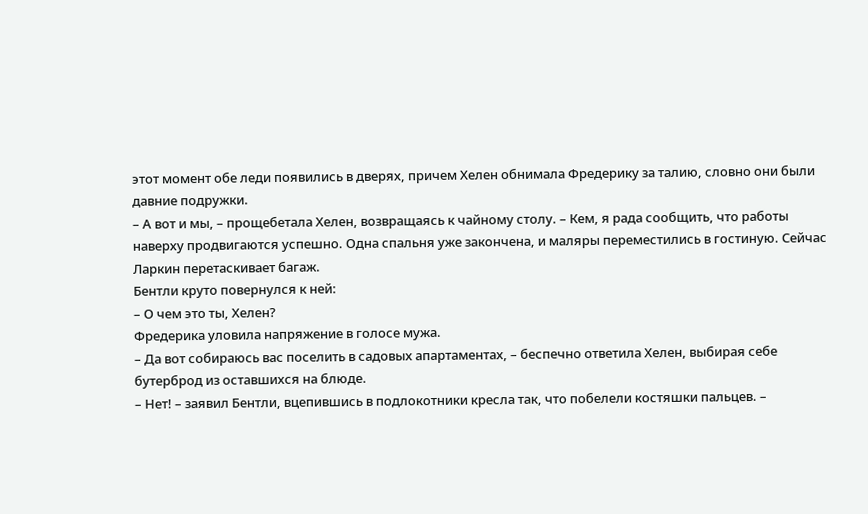этот момент обе леди появились в дверях, причем Хелен обнимала Фредерику за талию, словно они были давние подружки.
– А вот и мы, – прощебетала Хелен, возвращаясь к чайному столу. – Кем, я рада сообщить, что работы наверху продвигаются успешно. Одна спальня уже закончена, и маляры переместились в гостиную. Сейчас Ларкин перетаскивает багаж.
Бентли круто повернулся к ней:
– О чем это ты, Хелен?
Фредерика уловила напряжение в голосе мужа.
– Да вот собираюсь вас поселить в садовых апартаментах, – беспечно ответила Хелен, выбирая себе бутерброд из оставшихся на блюде.
– Нет! – заявил Бентли, вцепившись в подлокотники кресла так, что побелели костяшки пальцев. –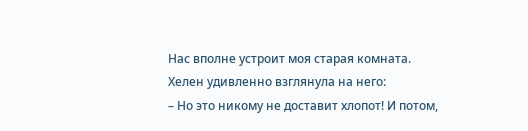Нас вполне устроит моя старая комната.
Хелен удивленно взглянула на него:
– Но это никому не доставит хлопот! И потом,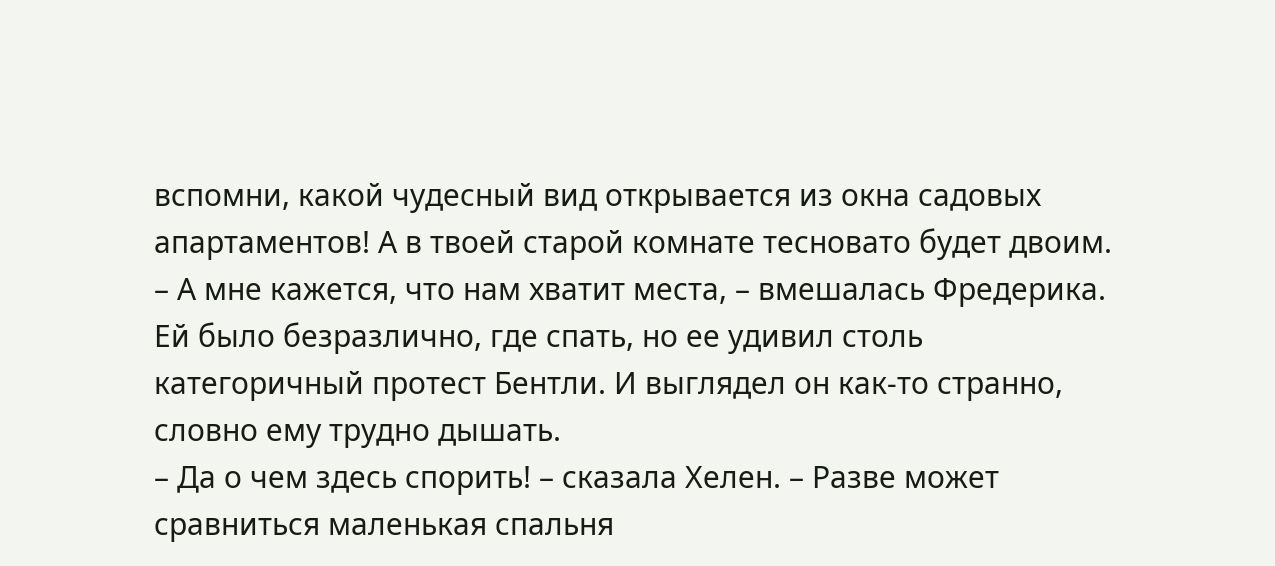вспомни, какой чудесный вид открывается из окна садовых апартаментов! А в твоей старой комнате тесновато будет двоим.
– А мне кажется, что нам хватит места, – вмешалась Фредерика. Ей было безразлично, где спать, но ее удивил столь категоричный протест Бентли. И выглядел он как-то странно, словно ему трудно дышать.
– Да о чем здесь спорить! – сказала Хелен. – Разве может сравниться маленькая спальня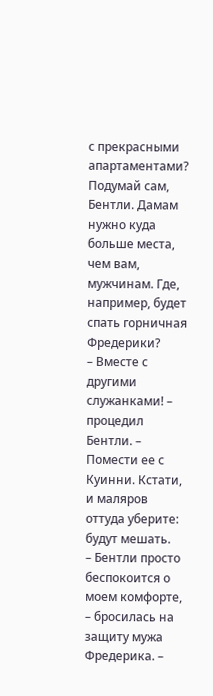с прекрасными апартаментами? Подумай сам, Бентли. Дамам нужно куда больше места, чем вам, мужчинам. Где, например, будет спать горничная Фредерики?
– Вместе с другими служанками! – процедил Бентли. – Помести ее с Куинни. Кстати, и маляров оттуда уберите: будут мешать.
– Бентли просто беспокоится о моем комфорте, – бросилась на защиту мужа Фредерика. –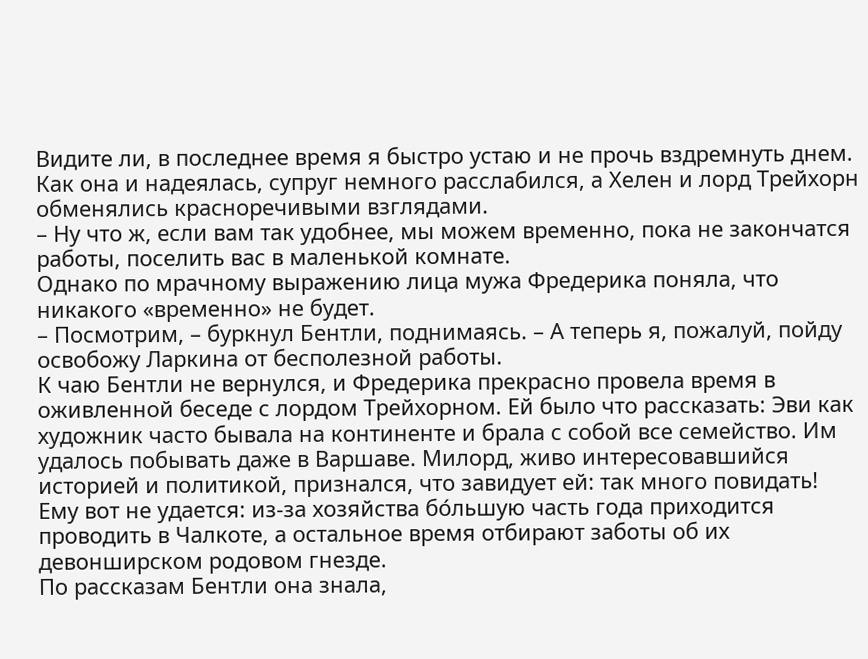Видите ли, в последнее время я быстро устаю и не прочь вздремнуть днем.
Как она и надеялась, супруг немного расслабился, а Хелен и лорд Трейхорн обменялись красноречивыми взглядами.
– Ну что ж, если вам так удобнее, мы можем временно, пока не закончатся работы, поселить вас в маленькой комнате.
Однако по мрачному выражению лица мужа Фредерика поняла, что никакого «временно» не будет.
– Посмотрим, – буркнул Бентли, поднимаясь. – А теперь я, пожалуй, пойду освобожу Ларкина от бесполезной работы.
К чаю Бентли не вернулся, и Фредерика прекрасно провела время в оживленной беседе с лордом Трейхорном. Ей было что рассказать: Эви как художник часто бывала на континенте и брала с собой все семейство. Им удалось побывать даже в Варшаве. Милорд, живо интересовавшийся историей и политикой, признался, что завидует ей: так много повидать! Ему вот не удается: из-за хозяйства бо́льшую часть года приходится проводить в Чалкоте, а остальное время отбирают заботы об их девонширском родовом гнезде.
По рассказам Бентли она знала,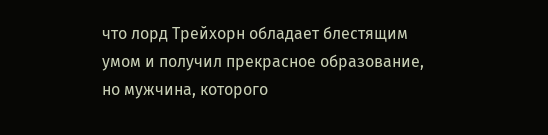что лорд Трейхорн обладает блестящим умом и получил прекрасное образование, но мужчина, которого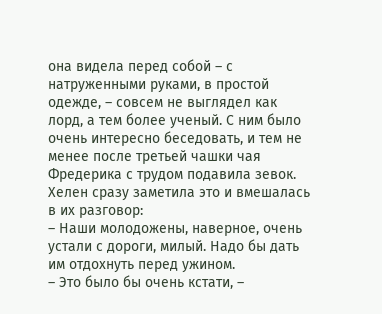она видела перед собой – с натруженными руками, в простой одежде, – совсем не выглядел как лорд, а тем более ученый. С ним было очень интересно беседовать, и тем не менее после третьей чашки чая Фредерика с трудом подавила зевок.
Хелен сразу заметила это и вмешалась в их разговор:
– Наши молодожены, наверное, очень устали с дороги, милый. Надо бы дать им отдохнуть перед ужином.
– Это было бы очень кстати, –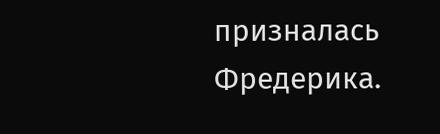призналась Фредерика.